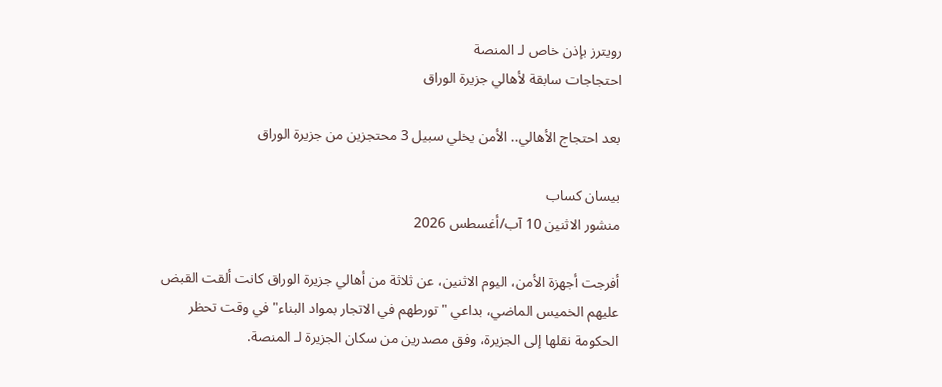رويترز بإذن خاص لـ المنصة
احتجاجات سابقة لأهالي جزيرة الوراق

بعد احتجاج الأهالي.. الأمن يخلي سبيل 3 محتجزين من جزيرة الوراق

بيسان كساب
منشور الاثنين 10 آب/أغسطس 2026

أفرجت أجهزة الأمن، اليوم الاثنين، عن ثلاثة من أهالي جزيرة الوراق كانت ألقت القبض عليهم الخميس الماضي، بداعي "تورطهم في الاتجار بمواد البناء" في وقت تحظر الحكومة نقلها إلى الجزيرة، وفق مصدرين من سكان الجزيرة لـ المنصة.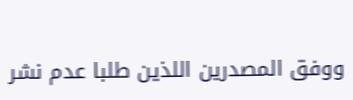ووفق المصدرين اللذين طلبا عدم نشر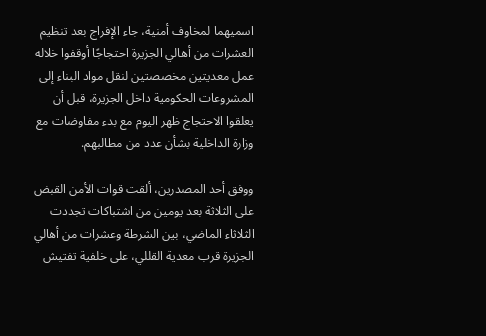اسميهما لمخاوف أمنية، جاء الإفراج بعد تنظيم العشرات من أهالي الجزيرة احتجاجًا أوقفوا خلاله عمل معديتين مخصصتين لنقل مواد البناء إلى المشروعات الحكومية داخل الجزيرة، قبل أن يعلقوا الاحتجاج ظهر اليوم مع بدء مفاوضات مع وزارة الداخلية بشأن عدد من مطالبهم.

ووفق أحد المصدرين، ألقت قوات الأمن القبض على الثلاثة بعد يومين من اشتباكات تجددت الثلاثاء الماضي، بين الشرطة وعشرات من أهالي الجزيرة قرب معدية القللي، على خلفية تفتيش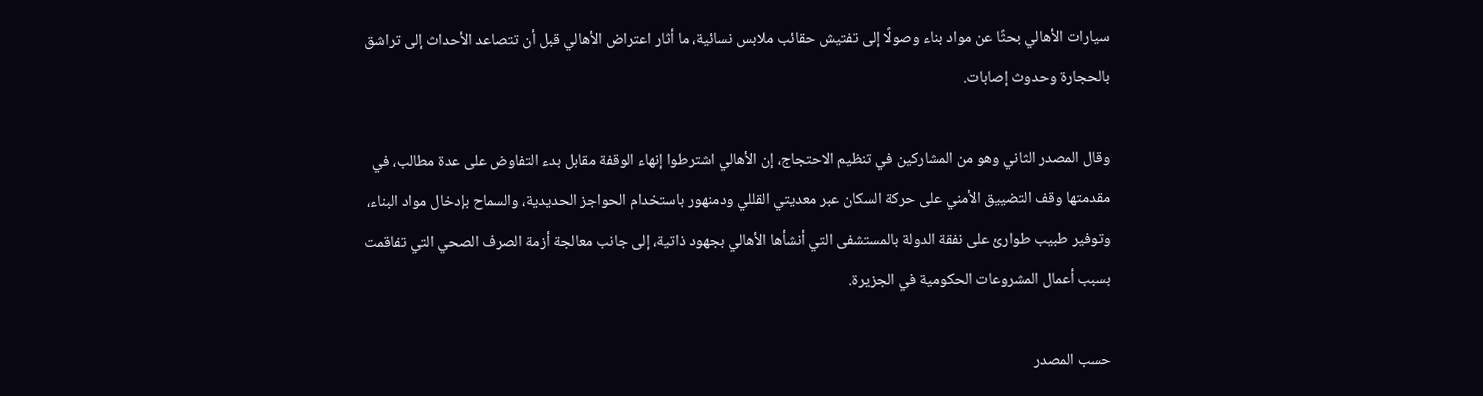سيارات الأهالي بحثًا عن مواد بناء وصولًا إلى تفتيش حقائب ملابس نسائية، ما أثار اعتراض الأهالي قبل أن تتصاعد الأحداث إلى تراشق بالحجارة وحدوث إصابات.

وقال المصدر الثاني وهو من المشاركين في تنظيم الاحتجاج، إن الأهالي اشترطوا إنهاء الوقفة مقابل بدء التفاوض على عدة مطالب، في مقدمتها وقف التضييق الأمني على حركة السكان عبر معديتي القللي ودمنهور باستخدام الحواجز الحديدية، والسماح بإدخال مواد البناء، وتوفير طبيب طوارئ على نفقة الدولة بالمستشفى التي أنشأها الأهالي بجهود ذاتية، إلى جانب معالجة أزمة الصرف الصحي التي تفاقمت بسبب أعمال المشروعات الحكومية في الجزيرة.

حسب المصدر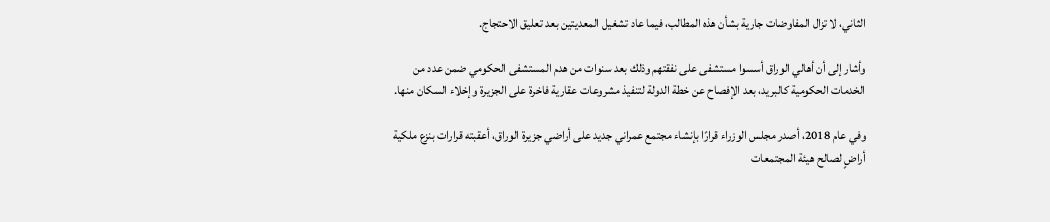الثاني، لا تزال المفاوضات جارية بشأن هذه المطالب، فيما عاد تشغيل المعديتين بعد تعليق الاحتجاج.

وأشار إلى أن أهالي الوراق أسسوا مستشفى على نفقتهم وذلك بعد سنوات من هدم المستشفى الحكومي ضمن عدد من الخدمات الحكومية كالبريد، بعد الإفصاح عن خطة الدولة لتنفيذ مشروعات عقارية فاخرة على الجزيرة وإخلاء السكان منها.

وفي عام 2018، أصدر مجلس الوزراء قرارًا بإنشاء مجتمع عمراني جديد على أراضي جزيرة الوراق، أعقبته قرارات بنزع ملكية أراضٍ لصالح هيئة المجتمعات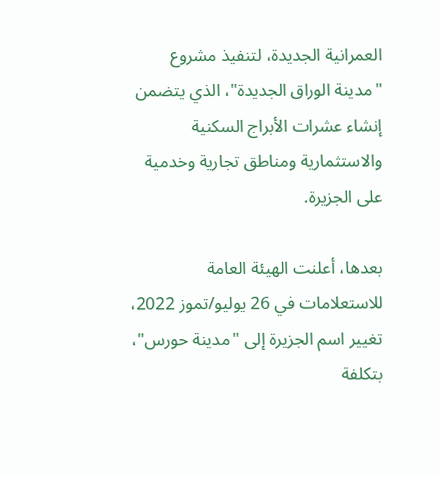العمرانية الجديدة، لتنفيذ مشروع "مدينة الوراق الجديدة"، الذي يتضمن إنشاء عشرات الأبراج السكنية والاستثمارية ومناطق تجارية وخدمية على الجزيرة.

بعدها، أعلنت الهيئة العامة للاستعلامات في 26 يوليو/تموز 2022، تغيير اسم الجزيرة إلى "مدينة حورس"، بتكلفة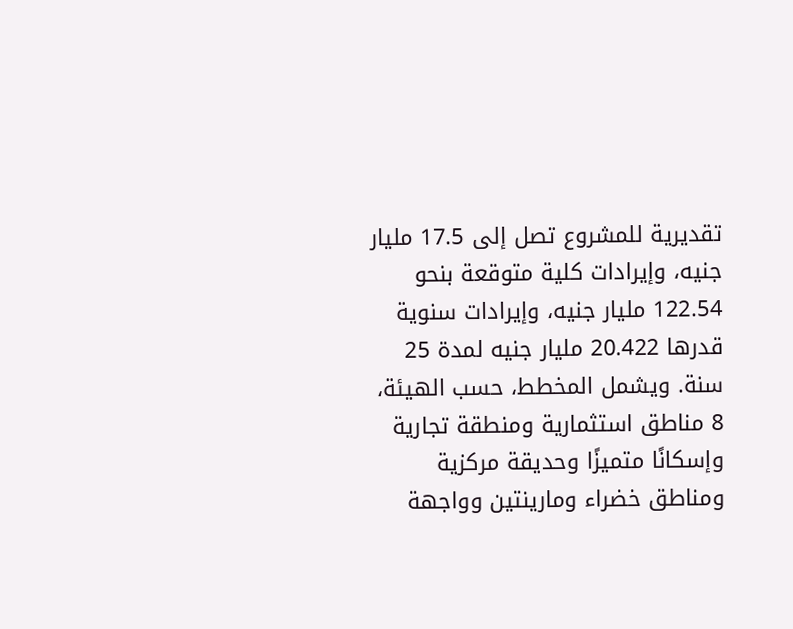تقديرية للمشروع تصل إلى 17.5 مليار جنيه، وإيرادات كلية متوقعة بنحو 122.54 مليار جنيه، وإيرادات سنوية قدرها 20.422 مليار جنيه لمدة 25 سنة. ويشمل المخطط، حسب الهيئة، 8 مناطق استثمارية ومنطقة تجارية وإسكانًا متميزًا وحديقة مركزية ومناطق خضراء ومارينتين وواجهة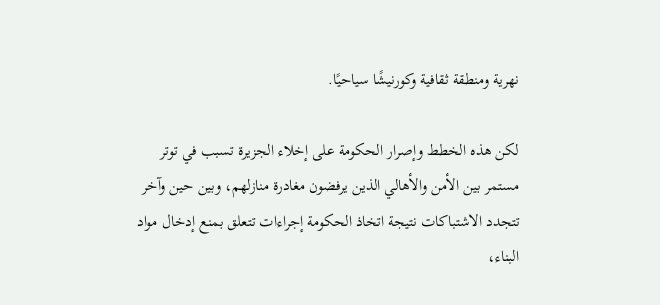نهرية ومنطقة ثقافية وكورنيشًا سياحيًا.

لكن هذه الخطط وإصرار الحكومة على إخلاء الجزيرة تسبب في توتر مستمر بين الأمن والأهالي الذين يرفضون مغادرة منازلهم، وبين حين وآخر تتجدد الاشتباكات نتيجة اتخاذ الحكومة إجراءات تتعلق بمنع إدخال مواد البناء،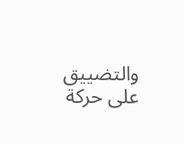والتضييق على حركة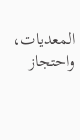المعديات، واحتجاز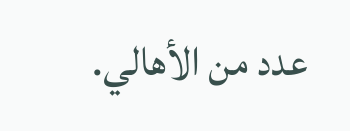عدد من الأهالي.